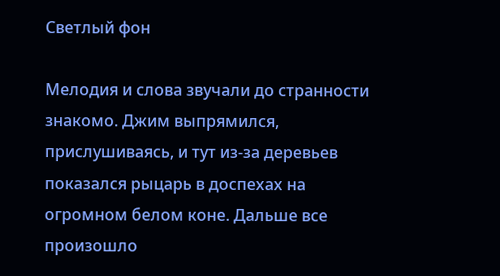Светлый фон

Мелодия и слова звучали до странности знакомо. Джим выпрямился, прислушиваясь, и тут из-за деревьев показался рыцарь в доспехах на огромном белом коне. Дальше все произошло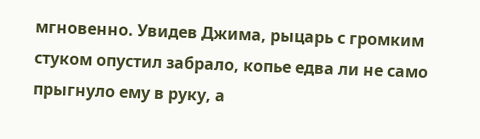мгновенно. Увидев Джима, рыцарь с громким стуком опустил забрало, копье едва ли не само прыгнуло ему в руку, а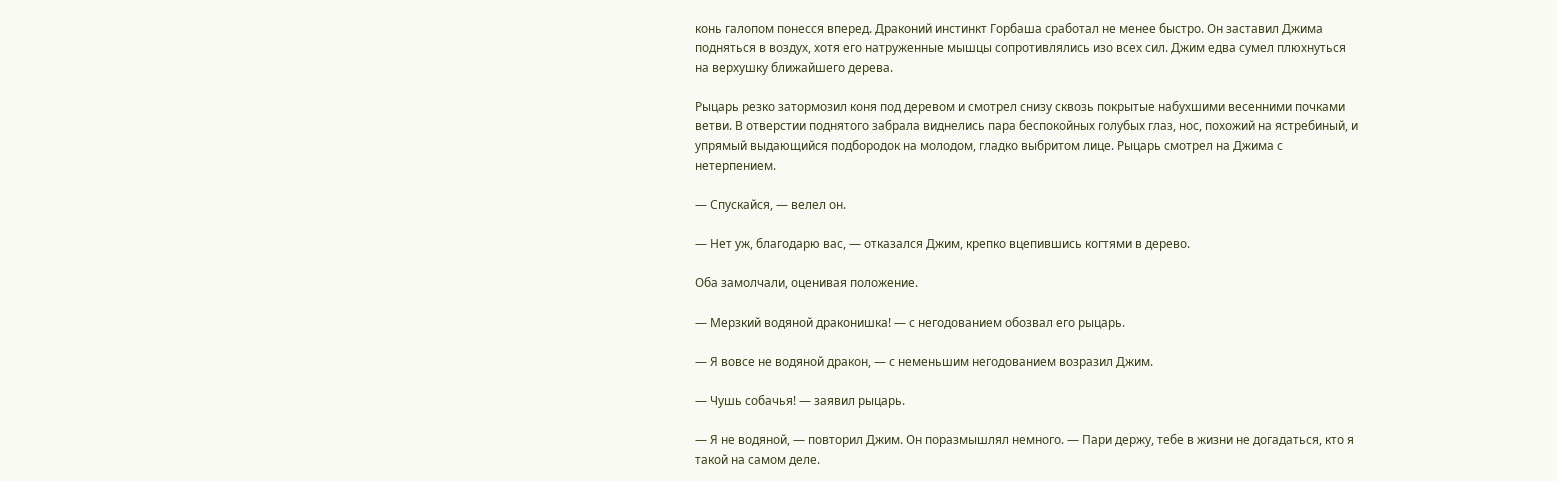конь галопом понесся вперед. Драконий инстинкт Горбаша сработал не менее быстро. Он заставил Джима подняться в воздух, хотя его натруженные мышцы сопротивлялись изо всех сил. Джим едва сумел плюхнуться на верхушку ближайшего дерева.

Рыцарь резко затормозил коня под деревом и смотрел снизу сквозь покрытые набухшими весенними почками ветви. В отверстии поднятого забрала виднелись пара беспокойных голубых глаз, нос, похожий на ястребиный, и упрямый выдающийся подбородок на молодом, гладко выбритом лице. Рыцарь смотрел на Джима с нетерпением.

— Спускайся, — велел он.

— Нет уж, благодарю вас, — отказался Джим, крепко вцепившись когтями в дерево.

Оба замолчали, оценивая положение.

— Мерзкий водяной драконишка! — с негодованием обозвал его рыцарь.

— Я вовсе не водяной дракон, — с неменьшим негодованием возразил Джим.

— Чушь собачья! — заявил рыцарь.

— Я не водяной, — повторил Джим. Он поразмышлял немного. — Пари держу, тебе в жизни не догадаться, кто я такой на самом деле.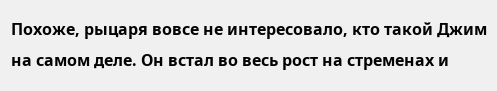Похоже, рыцаря вовсе не интересовало, кто такой Джим на самом деле. Он встал во весь рост на стременах и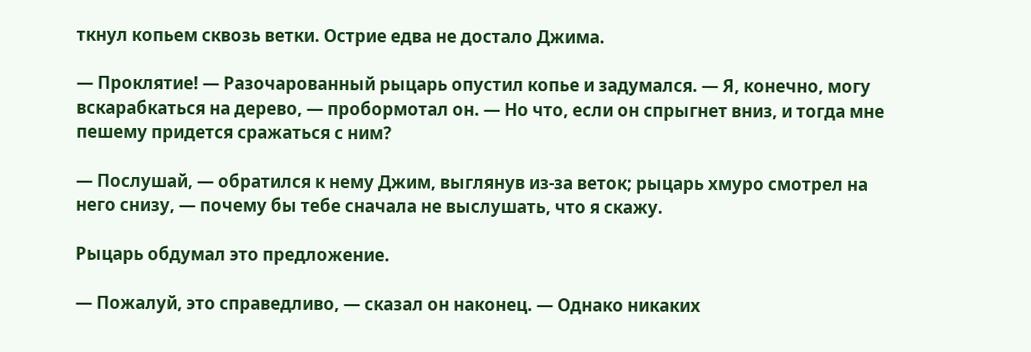ткнул копьем сквозь ветки. Острие едва не достало Джима.

— Проклятие! — Разочарованный рыцарь опустил копье и задумался. — Я, конечно, могу вскарабкаться на дерево, — пробормотал он. — Но что, если он спрыгнет вниз, и тогда мне пешему придется сражаться с ним?

— Послушай, — обратился к нему Джим, выглянув из-за веток; рыцарь хмуро смотрел на него снизу, — почему бы тебе сначала не выслушать, что я скажу.

Рыцарь обдумал это предложение.

— Пожалуй, это справедливо, — сказал он наконец. — Однако никаких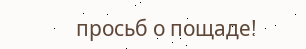просьб о пощаде!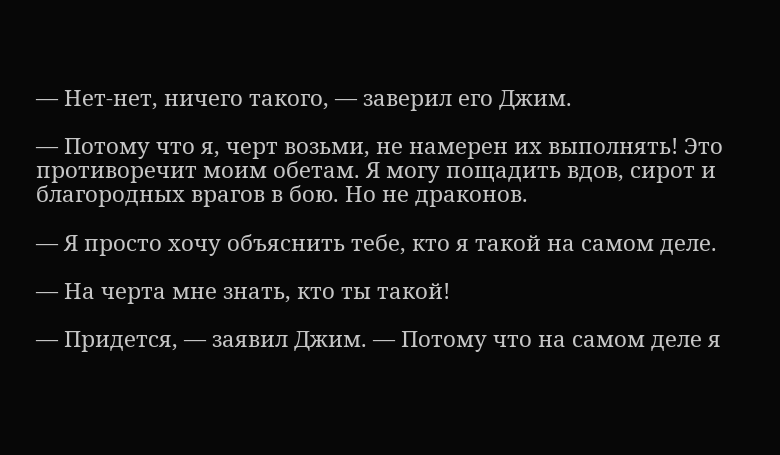— Нет-нет, ничего такого, — заверил его Джим.

— Потому что я, черт возьми, не намерен их выполнять! Это противоречит моим обетам. Я могу пощадить вдов, сирот и благородных врагов в бою. Но не драконов.

— Я просто хочу объяснить тебе, кто я такой на самом деле.

— На черта мне знать, кто ты такой!

— Придется, — заявил Джим. — Потому что на самом деле я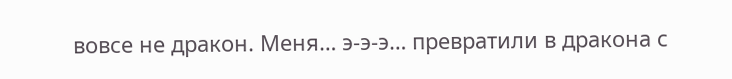вовсе не дракон. Меня… э-э-э… превратили в дракона с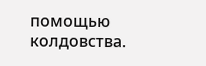помощью колдовства.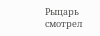Рыцарь смотрел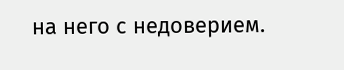на него с недоверием.